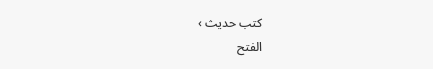کتب حدیث ›
الفتح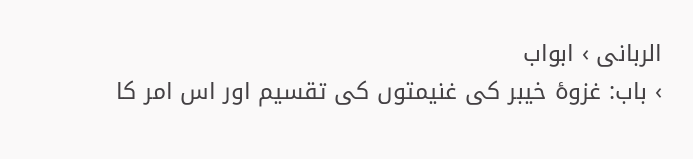الربانی › ابواب
› باب: غزوۂ خیبر کی غنیمتوں کی تقسیم اور اس امر کا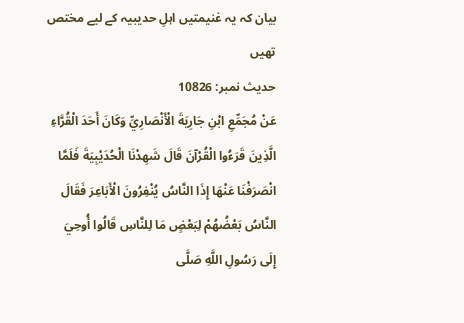بیان کہ یہ غنیمتیں اہلِ حدیبیہ کے لیے مختص تھیں
حدیث نمبر: 10826
عَنْ مُجَمِّعِ ابْنِ جَارِيَةَ الْأَنْصَارِيِّ وَكَانَ أَحَدَ الْقُرَّاءِ الَّذِينَ قَرَءُوا الْقُرْآنَ قَالَ شَهِدْنَا الْحُدَيْبِيَةَ فَلَمَّا انْصَرَفْنَا عَنْهَا إِذَا النَّاسُ يُنْفِرُونَ الْأَبَاعِرَ فَقَالَ النَّاسُ بَعْضُهُمْ لِبَعْضٍ مَا لِلنَّاسِ قَالُوا أُوحِيَ إِلَى رَسُولِ اللَّهِ صَلَّى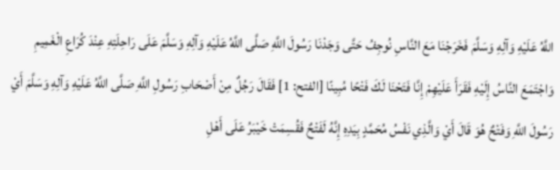اللَّهُ عَلَيْهِ وَآلِهِ وَسَلَّمَ فَخَرَجْنَا مَعَ النَّاسِ نُوجِفُ حَتَّى وَجَدْنَا رَسُولَ اللَّهِ صَلَّى اللَّهُ عَلَيْهِ وَآلِهِ وَسَلَّمَ عَلَى رَاحِلَتِهِ عِنْدَ كُرَاعِ الْغَمِيمِ وَاجْتَمَعَ النَّاسُ إِلَيْهِ فَقَرَأَ عَلَيْهِمْ إِنَّا فَتَحْنَا لَكَ فَتْحًا مُبِينًا [الفتح: 1] فَقَالَ رَجُلٌ مِنْ أَصْحَابِ رَسُولِ اللَّهِ صَلَّى اللَّهُ عَلَيْهِ وَآلِهِ وَسَلَّمَ أَيْ رَسُولَ اللَّهِ وَفَتْحٌ هُوَ قَالَ أَيْ وَالَّذِي نَفْسُ مُحَمَّدٍ بِيَدِهِ إِنَّهُ لَفَتْحٌ فَقُسِمَتْ خَيْبَرُ عَلَى أَهْلِ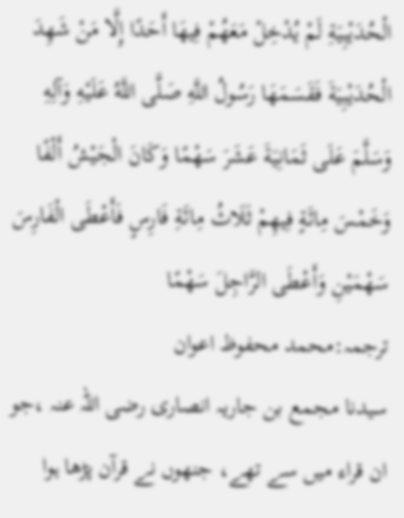الْحُدَيْبِيَةِ لَمْ يُدْخِلْ مَعَهُمْ فِيهَا أَحَدًا إِلَّا مَنْ شَهِدَ الْحُدَيْبِيَةَ فَقَسَمَهَا رَسُولُ اللَّهِ صَلَّى اللَّهُ عَلَيْهِ وَآلِهِ وَسَلَّمَ عَلَى ثَمَانِيَةَ عَشَرَ سَهْمًا وَكَانَ الْجَيْشُ أَلْفًا وَخَمْسَ مِائَةٍ فِيهِمْ ثَلَاثُ مِائَةِ فَارِسٍ فَأَعْطَى الْفَارِسَ سَهْمَيْنِ وَأَعْطَى الرَّاجِلَ سَهْمًا
ترجمہ:محمد محفوظ اعوان
سیدنا مجمع بن جاریہ انصاری رضی اللہ عنہ ،جو ان قراء میں سے تھے، جنھوں نے قرآن پڑھا ہوا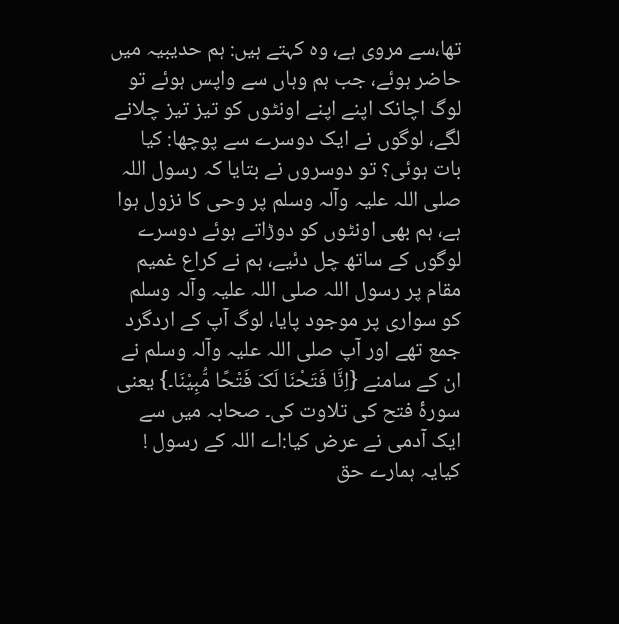تھا،سے مروی ہے، وہ کہتے ہیں: ہم حدیبیہ میں حاضر ہوئے، جب ہم وہاں سے واپس ہوئے تو لوگ اچانک اپنے اپنے اونٹوں کو تیز تیز چلانے لگے، لوگوں نے ایک دوسرے سے پوچھا: کیا بات ہوئی؟ تو دوسروں نے بتایا کہ رسول اللہ صلی اللہ علیہ وآلہ وسلم پر وحی کا نزول ہوا ہے، ہم بھی اونٹوں کو دوڑاتے ہوئے دوسرے لوگوں کے ساتھ چل دئیے، ہم نے کراع غمیم مقام پر رسول اللہ صلی اللہ علیہ وآلہ وسلم کو سواری پر موجود پایا، لوگ آپ کے اردگرد جمع تھے اور آپ صلی اللہ علیہ وآلہ وسلم نے ان کے سامنے {اِنَّا فَتَحْنَا لَکَ فَتْحًا مُّبِیْنَا۔} یعنی سورۂ فتح کی تلاوت کی۔ صحابہ میں سے ایک آدمی نے عرض کیا:اے اللہ کے رسول ! کیایہ ہمارے حق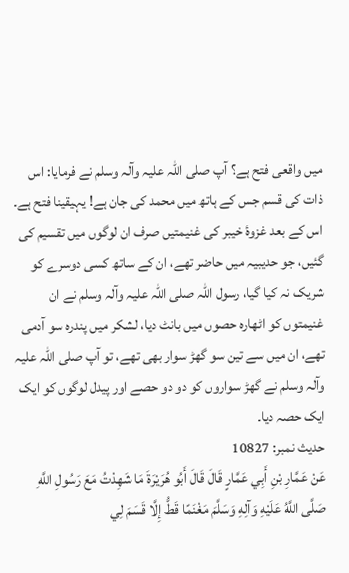میں واقعی فتح ہے؟ آپ صلی اللہ علیہ وآلہ وسلم نے فرمایا: اس ذات کی قسم جس کے ہاتھ میں محمد کی جان ہے! یہیقینا فتح ہے۔ اس کے بعد غزوۂ خیبر کی غنیمتیں صرف ان لوگوں میں تقسیم کی گئیں، جو حدیبیہ میں حاضر تھے، ان کے ساتھ کسی دوسرے کو شریک نہ کیا گیا، رسول اللہ صلی اللہ علیہ وآلہ وسلم نے ان غنیمتوں کو اٹھارہ حصوں میں بانٹ دیا، لشکر میں پندرہ سو آدمی تھے، ان میں سے تین سو گھڑ سوار بھی تھے، تو آپ صلی اللہ علیہ وآلہ وسلم نے گھڑ سواروں کو دو دو حصے اور پیدل لوگوں کو ایک ایک حصہ دیا۔
حدیث نمبر: 10827
عَنْ عَمَّارِ بْنِ أَبِي عَمَّارٍ قَالَ قَالَ أَبُو هُرَيْرَةَ مَا شَهِدْتُ مَعَ رَسُولِ اللَّهِ صَلَّى اللَّهُ عَلَيْهِ وَآلِهِ وَسَلَّمَ مَغْنَمًا قَطُّ إِلَّا قَسَمَ لِي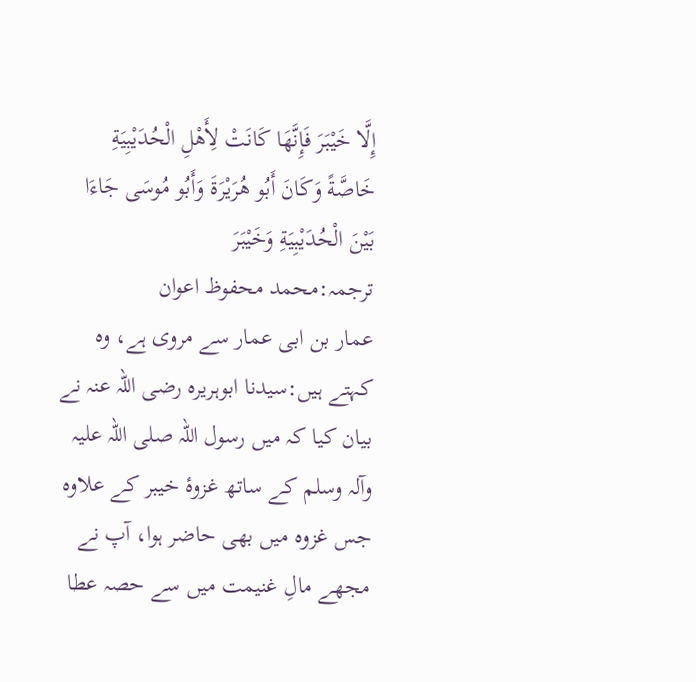إِلَّا خَيْبَرَ فَإِنَّهَا كَانَتْ لِأَهْلِ الْحُدَيْبِيَةِ خَاصَّةً وَكَانَ أَبُو هُرَيْرَةَ وَأَبُو مُوسَى جَاءَا بَيْنَ الْحُدَيْبِيَةِ وَخَيْبَرَ
ترجمہ:محمد محفوظ اعوان
عمار بن ابی عمار سے مروی ہے، وہ کہتے ہیں:سیدنا ابوہریرہ رضی اللہ عنہ نے بیان کیا کہ میں رسول اللہ صلی اللہ علیہ وآلہ وسلم کے ساتھ غزوۂ خیبر کے علاوہ جس غزوہ میں بھی حاضر ہوا، آپ نے مجھے مالِ غنیمت میں سے حصہ عطا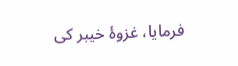فرمایا، غزوۂ خیبر کی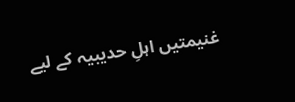غنیمتیں اہلِ حدیبیہ کے لیے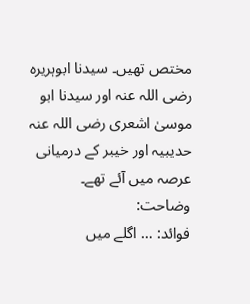مختص تھیں۔ سیدنا ابوہریرہ رضی اللہ عنہ اور سیدنا ابو موسیٰ اشعری رضی اللہ عنہ حدیبیہ اور خیبر کے درمیانی عرصہ میں آئے تھے۔
وضاحت:
فوائد: … اگلے میں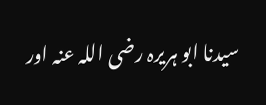سیدنا ابو ہریرہ رضی اللہ عنہ اور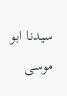سیدنا ابو موسی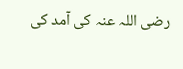رضی اللہ عنہ کی آمد کی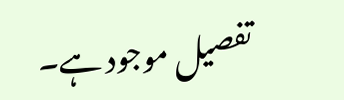تفصیل موجود ہے۔